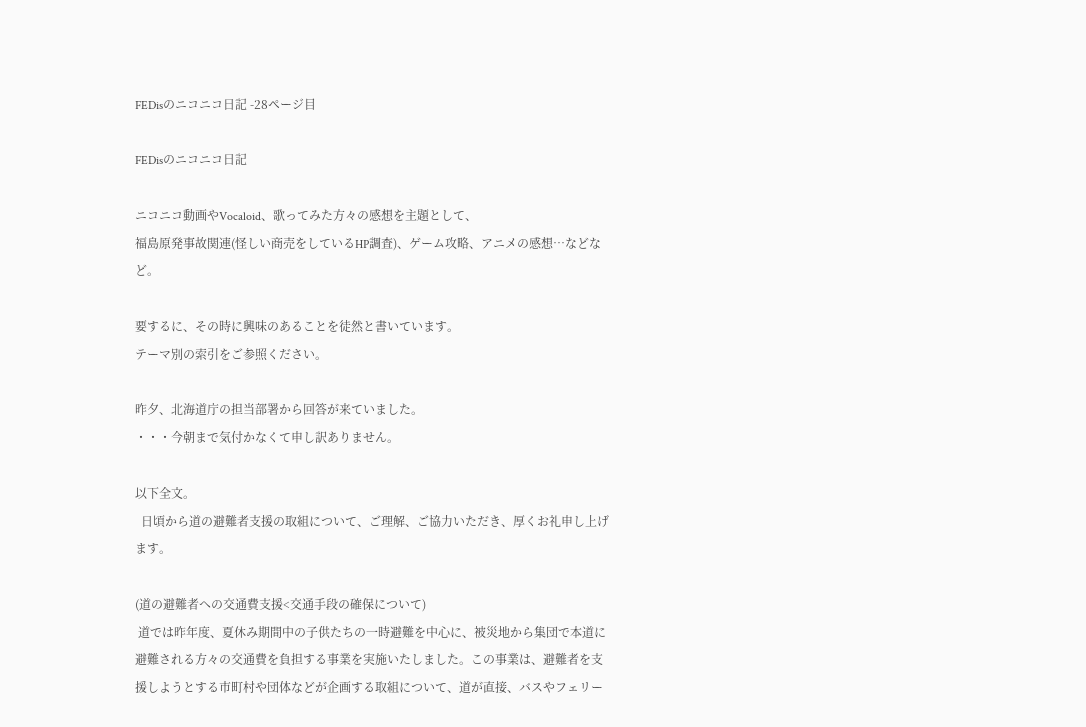FEDisのニコニコ日記 -28ページ目

FEDisのニコニコ日記

ニコニコ動画やVocaloid、歌ってみた方々の感想を主題として、
福島原発事故関連(怪しい商売をしているHP調査)、ゲーム攻略、アニメの感想…などなど。

要するに、その時に興味のあることを徒然と書いています。
テーマ別の索引をご参照ください。

昨夕、北海道庁の担当部署から回答が来ていました。
・・・今朝まで気付かなくて申し訳ありません。

以下全文。
  日頃から道の避難者支援の取組について、ご理解、ご協力いただき、厚くお礼申し上げます。

(道の避難者への交通費支援<交通手段の確保について)
 道では昨年度、夏休み期間中の子供たちの一時避難を中心に、被災地から集団で本道に避難される方々の交通費を負担する事業を実施いたしました。この事業は、避難者を支援しようとする市町村や団体などが企画する取組について、道が直接、バスやフェリー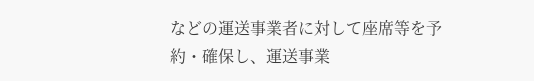などの運送事業者に対して座席等を予約・確保し、運送事業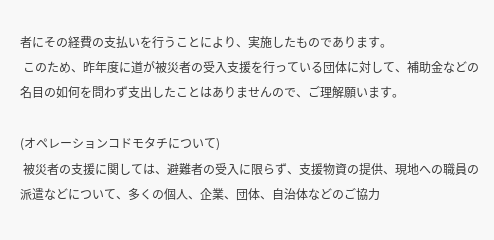者にその経費の支払いを行うことにより、実施したものであります。
 このため、昨年度に道が被災者の受入支援を行っている団体に対して、補助金などの名目の如何を問わず支出したことはありませんので、ご理解願います。

(オペレーションコドモタチについて)
 被災者の支援に関しては、避難者の受入に限らず、支援物資の提供、現地への職員の派遣などについて、多くの個人、企業、団体、自治体などのご協力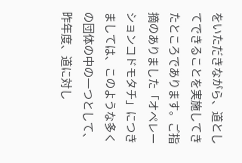をいただきながら、道としてできることを実施してきたところであります。ご指摘のありました「オペレーションコドモタチ」につきましては、このような多くの団体の中の一つとして、昨年度、道に対し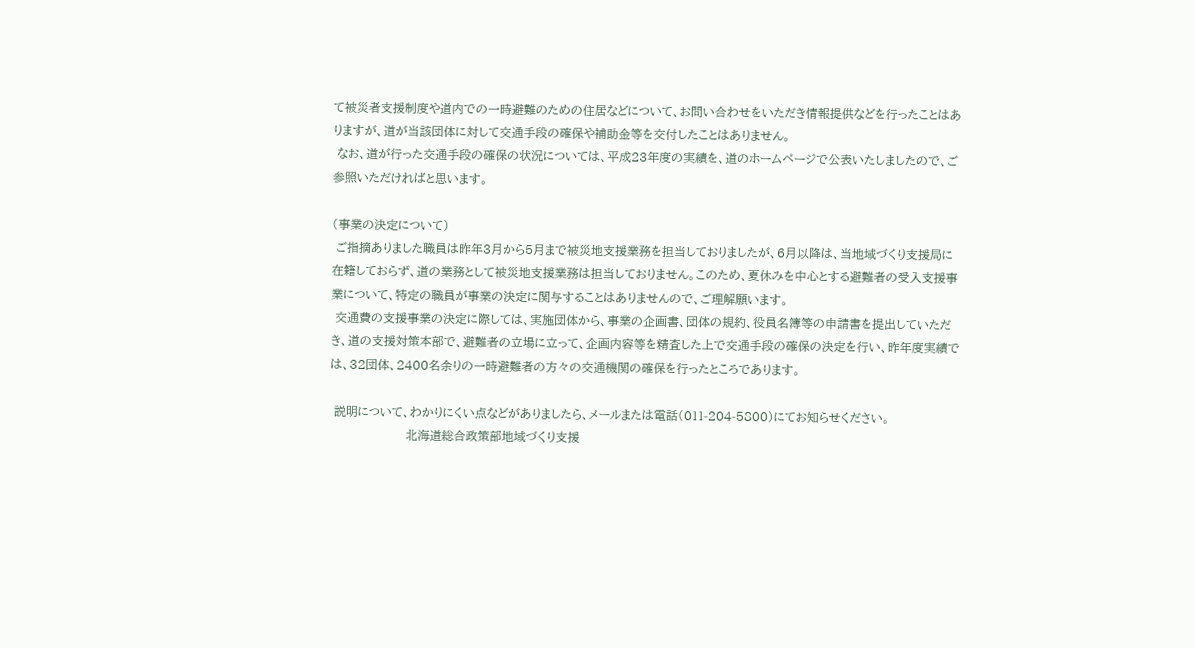て被災者支援制度や道内での一時避難のための住居などについて、お問い合わせをいただき情報提供などを行ったことはありますが、道が当該団体に対して交通手段の確保や補助金等を交付したことはありません。
 なお、道が行った交通手段の確保の状況については、平成23年度の実績を、道のホームページで公表いたしましたので、ご参照いただければと思います。

(事業の決定について)
 ご指摘ありました職員は昨年3月から5月まで被災地支援業務を担当しておりましたが、6月以降は、当地域づくり支援局に在籍しておらず、道の業務として被災地支援業務は担当しておりません。このため、夏休みを中心とする避難者の受入支援事業について、特定の職員が事業の決定に関与することはありませんので、ご理解願います。
 交通費の支援事業の決定に際しては、実施団体から、事業の企画書、団体の規約、役員名簿等の申請書を提出していただき、道の支援対策本部で、避難者の立場に立って、企画内容等を精査した上で交通手段の確保の決定を行い、昨年度実績では、32団体、2400名余りの一時避難者の方々の交通機関の確保を行ったところであります。

 説明について、わかりにくい点などがありましたら、メールまたは電話(011-204-5800)にてお知らせください。
                   北海道総合政策部地域づくり支援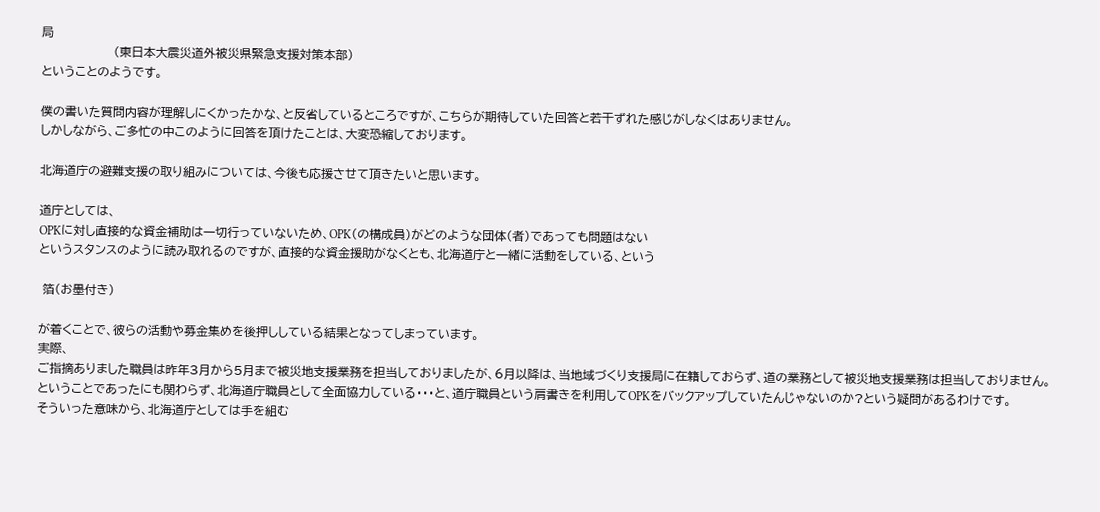局
                  (東日本大震災道外被災県緊急支援対策本部)
ということのようです。

僕の書いた質問内容が理解しにくかったかな、と反省しているところですが、こちらが期待していた回答と若干ずれた感じがしなくはありません。
しかしながら、ご多忙の中このように回答を頂けたことは、大変恐縮しております。

北海道庁の避難支援の取り組みについては、今後も応援させて頂きたいと思います。

道庁としては、
OPKに対し直接的な資金補助は一切行っていないため、OPK(の構成員)がどのような団体(者)であっても問題はない
というスタンスのように読み取れるのですが、直接的な資金援助がなくとも、北海道庁と一緒に活動をしている、という

 箔(お墨付き)

が着くことで、彼らの活動や募金集めを後押ししている結果となってしまっています。
実際、
ご指摘ありました職員は昨年3月から5月まで被災地支援業務を担当しておりましたが、6月以降は、当地域づくり支援局に在籍しておらず、道の業務として被災地支援業務は担当しておりません。
ということであったにも関わらず、北海道庁職員として全面協力している・・・と、道庁職員という肩書きを利用してOPKをバックアップしていたんじゃないのか?という疑問があるわけです。
そういった意味から、北海道庁としては手を組む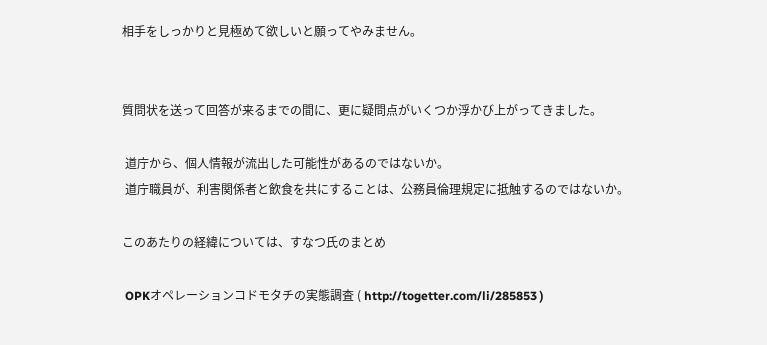相手をしっかりと見極めて欲しいと願ってやみません。


質問状を送って回答が来るまでの間に、更に疑問点がいくつか浮かび上がってきました。

 道庁から、個人情報が流出した可能性があるのではないか。
 道庁職員が、利害関係者と飲食を共にすることは、公務員倫理規定に抵触するのではないか。

このあたりの経緯については、すなつ氏のまとめ

 OPKオペレーションコドモタチの実態調査 ( http://togetter.com/li/285853 )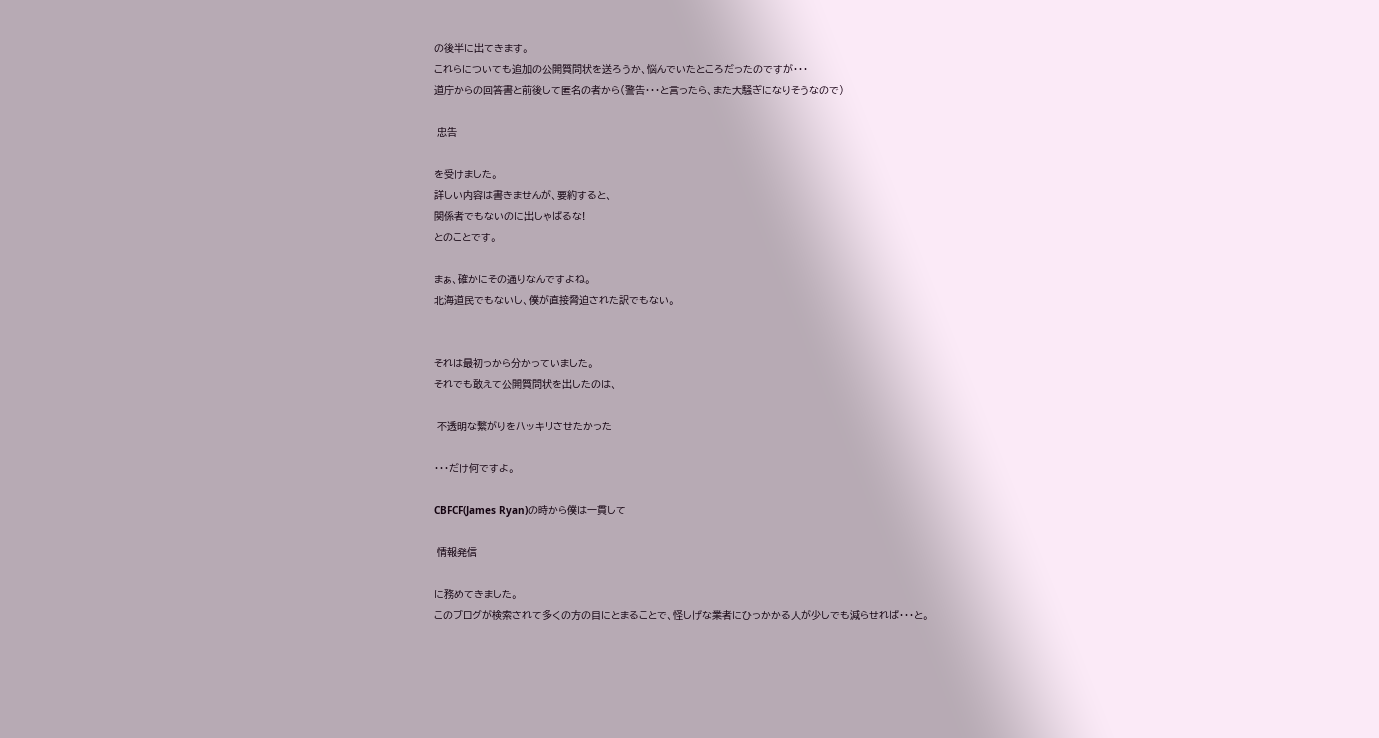の後半に出てきます。
これらについても追加の公開質問状を送ろうか、悩んでいたところだったのですが・・・
道庁からの回答書と前後して匿名の者から(警告・・・と言ったら、また大騒ぎになりそうなので)

 忠告

を受けました。
詳しい内容は書きませんが、要約すると、
関係者でもないのに出しゃばるな!
とのことです。

まぁ、確かにその通りなんですよね。
北海道民でもないし、僕が直接脅迫された訳でもない。


それは最初っから分かっていました。
それでも敢えて公開質問状を出したのは、

 不透明な繋がりをハッキリさせたかった

・・・だけ何ですよ。

CBFCF(James Ryan)の時から僕は一貫して

 情報発信

に務めてきました。
このブログが検索されて多くの方の目にとまることで、怪しげな業者にひっかかる人が少しでも減らせれば・・・と。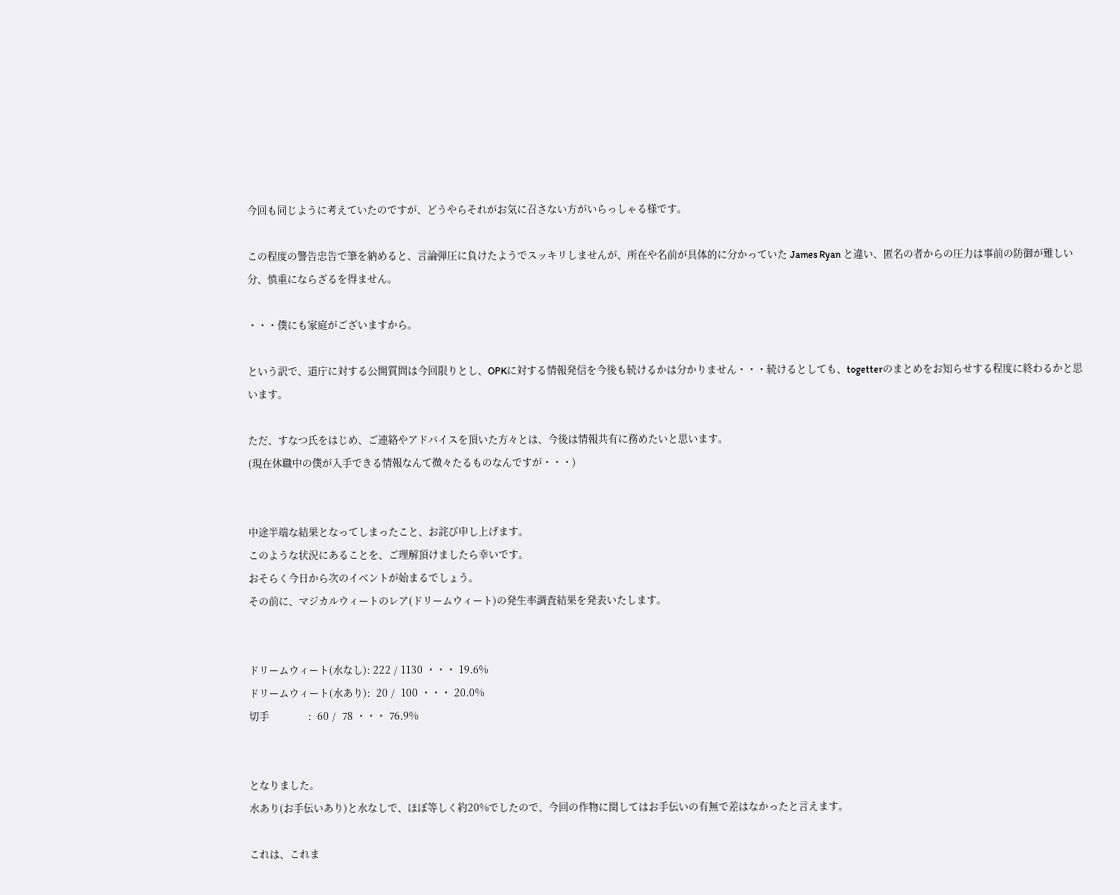今回も同じように考えていたのですが、どうやらそれがお気に召さない方がいらっしゃる様です。

この程度の警告忠告で筆を納めると、言論弾圧に負けたようでスッキリしませんが、所在や名前が具体的に分かっていた James Ryan と違い、匿名の者からの圧力は事前の防御が難しい分、慎重にならざるを得ません。

・・・僕にも家庭がございますから。

という訳で、道庁に対する公開質問は今回限りとし、OPKに対する情報発信を今後も続けるかは分かりません・・・続けるとしても、togetterのまとめをお知らせする程度に終わるかと思います。

ただ、すなつ氏をはじめ、ご連絡やアドバイスを頂いた方々とは、今後は情報共有に務めたいと思います。
(現在休職中の僕が入手できる情報なんて微々たるものなんですが・・・)


中途半端な結果となってしまったこと、お詫び申し上げます。
このような状況にあることを、ご理解頂けましたら幸いです。
おそらく今日から次のイベントが始まるでしょう。
その前に、マジカルウィートのレア(ドリームウィート)の発生率調査結果を発表いたします。


ドリームウィート(水なし): 222 / 1130 ・・・ 19.6%
ドリームウィート(水あり):  20 /  100 ・・・ 20.0%
切手             :  60 /  78 ・・・ 76.9%


となりました。
水あり(お手伝いあり)と水なしで、ほぼ等しく約20%でしたので、今回の作物に関してはお手伝いの有無で差はなかったと言えます。

これは、これま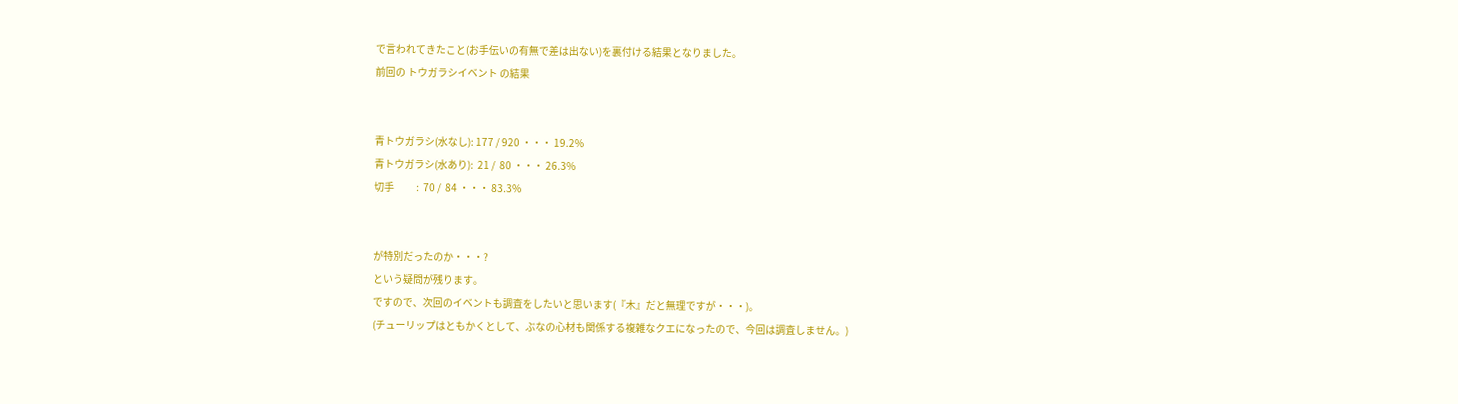で言われてきたこと(お手伝いの有無で差は出ない)を裏付ける結果となりました。
前回の トウガラシイベント の結果


青トウガラシ(水なし): 177 / 920 ・・・ 19.2%
青トウガラシ(水あり):  21 /  80 ・・・ 26.3%
切手           :  70 /  84 ・・・ 83.3%


が特別だったのか・・・?
という疑問が残ります。
ですので、次回のイベントも調査をしたいと思います(『木』だと無理ですが・・・)。
(チューリップはともかくとして、ぶなの心材も関係する複雑なクエになったので、今回は調査しません。)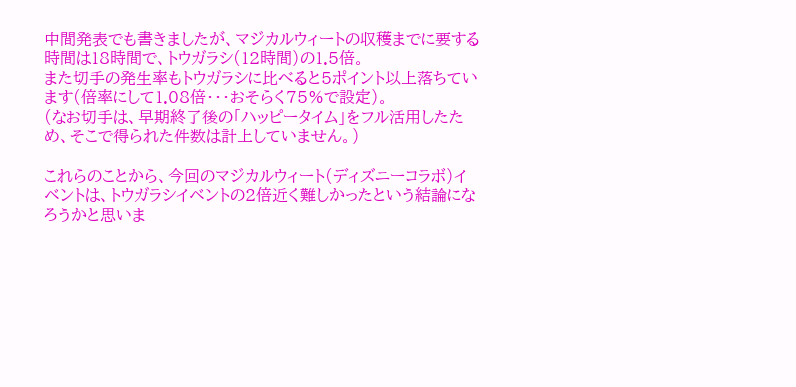中間発表でも書きましたが、マジカルウィートの収穫までに要する時間は18時間で、トウガラシ(12時間)の1.5倍。
また切手の発生率もトウガラシに比べると5ポイント以上落ちています(倍率にして1.08倍・・・おそらく75%で設定)。
(なお切手は、早期終了後の「ハッピータイム」をフル活用したため、そこで得られた件数は計上していません。)

これらのことから、今回のマジカルウィート(ディズニーコラボ)イベントは、トウガラシイベントの2倍近く難しかったという結論になろうかと思いま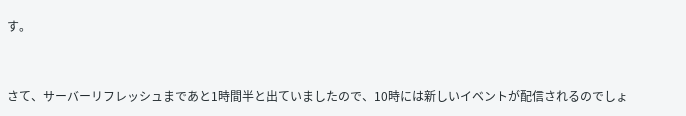す。


さて、サーバーリフレッシュまであと1時間半と出ていましたので、10時には新しいイベントが配信されるのでしょ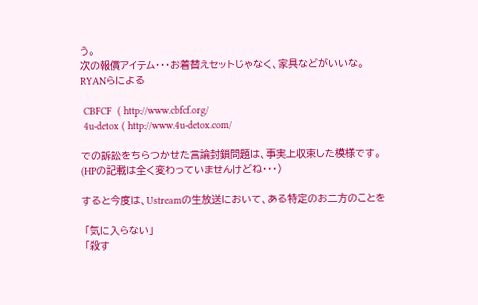う。
次の報償アイテム・・・お着替えセットじゃなく、家具などがいいな。
RYANらによる

 CBFCF  ( http://www.cbfcf.org/
 4u-detox ( http://www.4u-detox.com/

での訴訟をちらつかせた言論封鎖問題は、事実上収束した模様です。
(HPの記載は全く変わっていませんけどね・・・)

すると今度は、Ustreamの生放送において、ある特定のお二方のことを

 「気に入らない」
 「殺す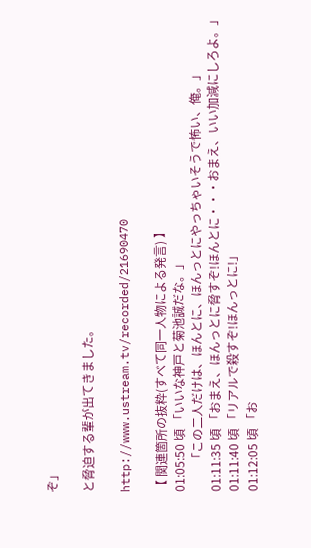ぞ」

と脅迫する輩が出てきました。

http://www.ustream.tv/recorded/21690470

【 関連箇所の抜粋(すべて同一人物による発言) 】
01:05:50 頃 「いいな神戸と菊池誠だな。」
         「この二人だけは、ほんとに、ほんっとにやっちゃいそうで怖い、俺。」
01:11:35 頃 「おまえ、ほんっとに脅すぞ!ほんとに・・・おまえ、いい加減にしろよ。」
01:11:40 頃 「リアルで殺すぞ!ほんっとに!」
01:12:05 頃 「お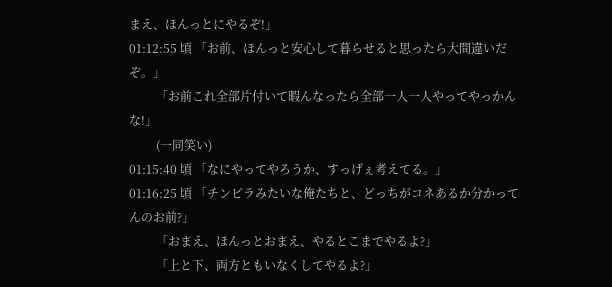まえ、ほんっとにやるぞ!」
01:12:55 頃 「お前、ほんっと安心して暮らせると思ったら大間違いだぞ。」
         「お前これ全部片付いて暇んなったら全部一人一人やってやっかんな!」
         (一同笑い)
01:15:40 頃 「なにやってやろうか、すっげぇ考えてる。」
01:16:25 頃 「チンピラみたいな俺たちと、どっちがコネあるか分かってんのお前?」
         「おまえ、ほんっとおまえ、やるとこまでやるよ?」
         「上と下、両方ともいなくしてやるよ?」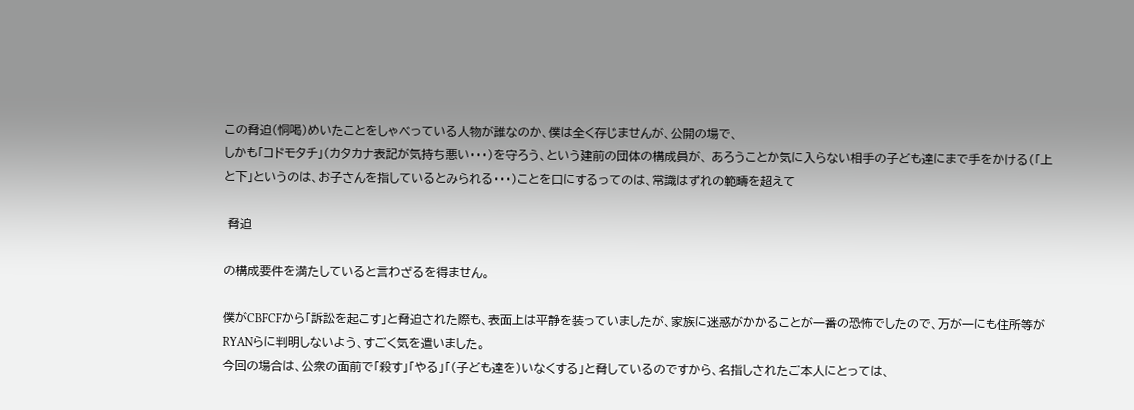この脅迫(恫喝)めいたことをしゃべっている人物が誰なのか、僕は全く存じませんが、公開の場で、
しかも「コドモタチ」(カタカナ表記が気持ち悪い・・・)を守ろう、という建前の団体の構成員が、 あろうことか気に入らない相手の子ども達にまで手をかける(「上と下」というのは、お子さんを指しているとみられる・・・)ことを口にするってのは、常識はずれの範疇を超えて

 脅迫

の構成要件を満たしていると言わざるを得ません。

僕がCBFCFから「訴訟を起こす」と脅迫された際も、表面上は平静を装っていましたが、家族に迷惑がかかることが一番の恐怖でしたので、万が一にも住所等がRYANらに判明しないよう、すごく気を遣いました。
今回の場合は、公衆の面前で「殺す」「やる」「(子ども達を)いなくする」と脅しているのですから、名指しされたご本人にとっては、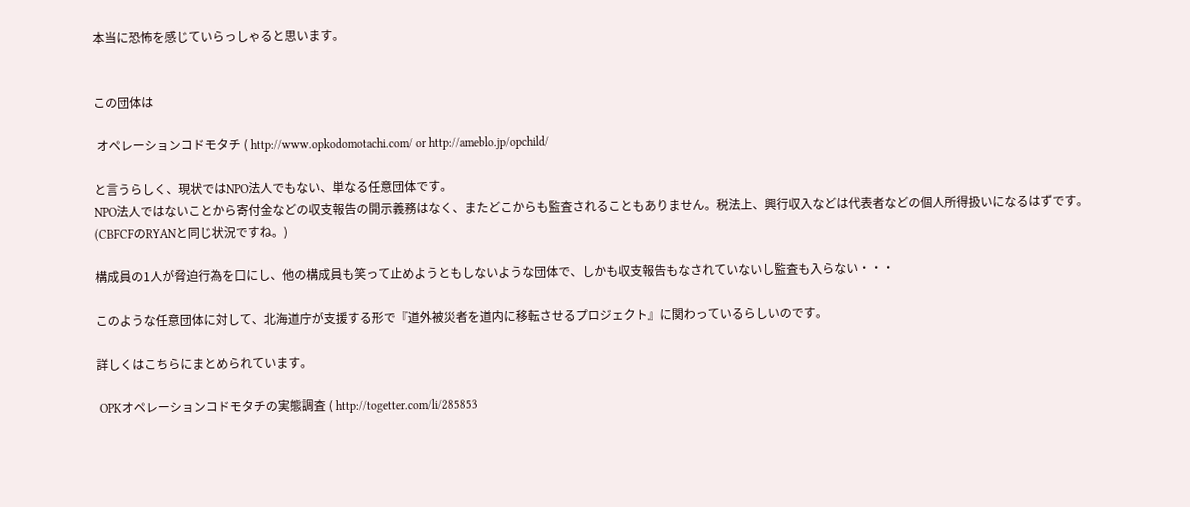本当に恐怖を感じていらっしゃると思います。


この団体は

 オペレーションコドモタチ ( http://www.opkodomotachi.com/ or http://ameblo.jp/opchild/

と言うらしく、現状ではNPO法人でもない、単なる任意団体です。
NPO法人ではないことから寄付金などの収支報告の開示義務はなく、またどこからも監査されることもありません。税法上、興行収入などは代表者などの個人所得扱いになるはずです。
(CBFCFのRYANと同じ状況ですね。)

構成員の1人が脅迫行為を口にし、他の構成員も笑って止めようともしないような団体で、しかも収支報告もなされていないし監査も入らない・・・

このような任意団体に対して、北海道庁が支援する形で『道外被災者を道内に移転させるプロジェクト』に関わっているらしいのです。

詳しくはこちらにまとめられています。

 OPKオペレーションコドモタチの実態調査 ( http://togetter.com/li/285853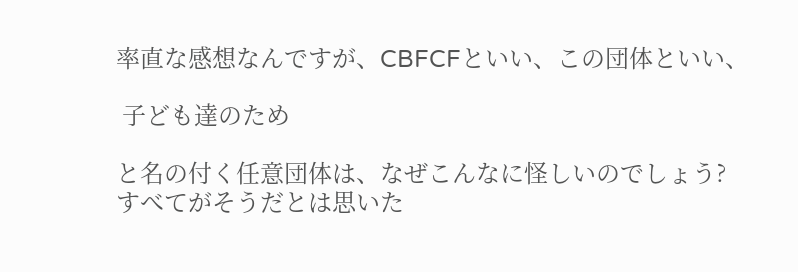率直な感想なんですが、CBFCFといい、この団体といい、

 子ども達のため

と名の付く任意団体は、なぜこんなに怪しいのでしょう?
すべてがそうだとは思いた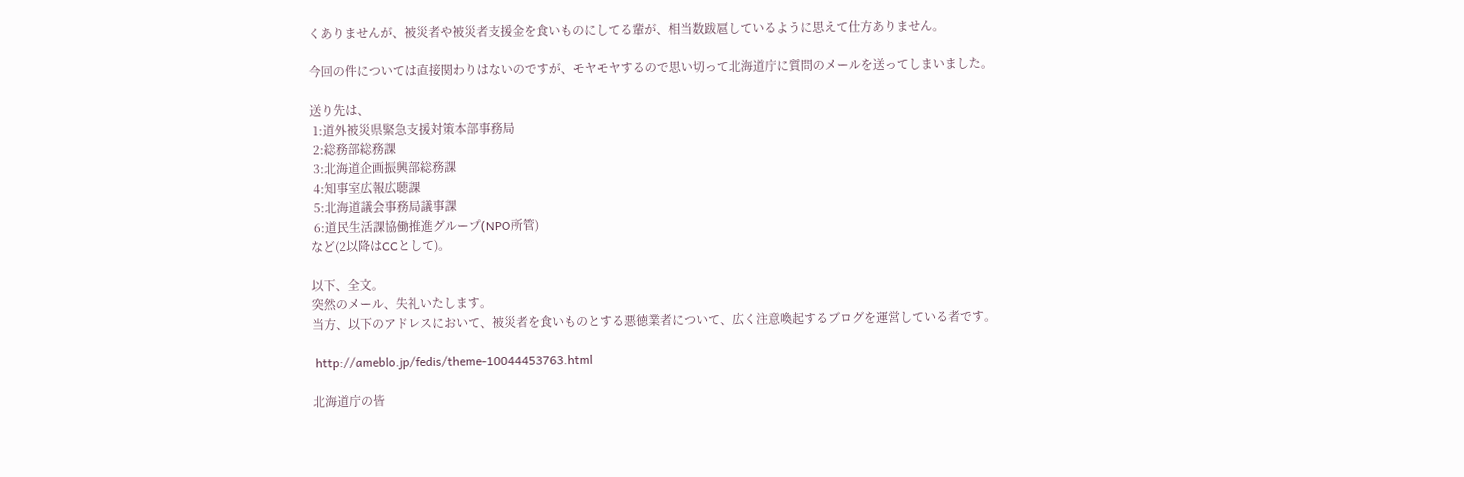くありませんが、被災者や被災者支援金を食いものにしてる輩が、相当数跋扈しているように思えて仕方ありません。

今回の件については直接関わりはないのですが、モヤモヤするので思い切って北海道庁に質問のメールを送ってしまいました。

送り先は、
 1:道外被災県緊急支援対策本部事務局
 2:総務部総務課
 3:北海道企画振興部総務課
 4:知事室広報広聴課
 5:北海道議会事務局議事課
 6:道民生活課協働推進グループ(NPO所管)
など(2以降はCCとして)。

以下、全文。
突然のメール、失礼いたします。
当方、以下のアドレスにおいて、被災者を食いものとする悪徳業者について、広く注意喚起するブログを運営している者です。

 http://ameblo.jp/fedis/theme-10044453763.html

北海道庁の皆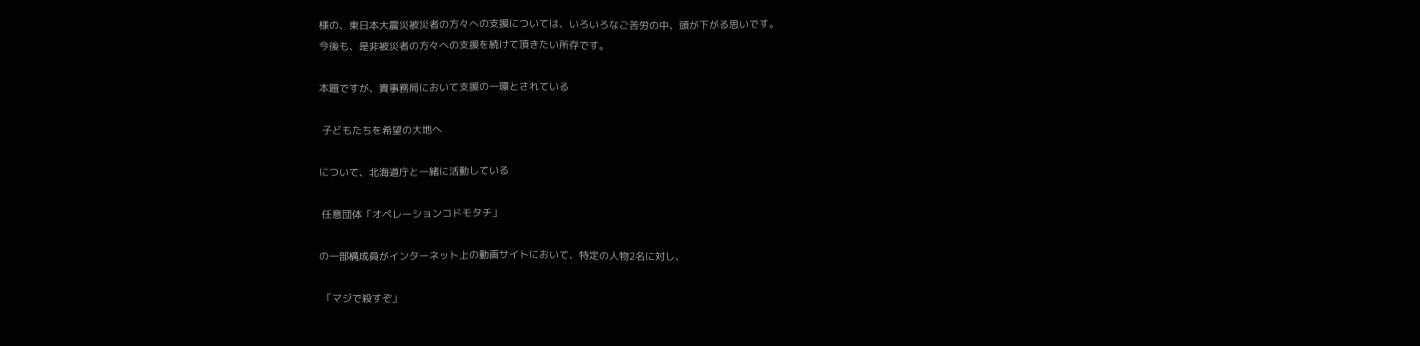様の、東日本大震災被災者の方々への支援については、いろいろなご苦労の中、頭が下がる思いです。
今後も、是非被災者の方々への支援を続けて頂きたい所存です。

本題ですが、貴事務局において支援の一環とされている

 子どもたちを希望の大地へ

について、北海道庁と一緒に活動している

 任意団体「オペレーションコドモタチ」

の一部構成員がインターネット上の動画サイトにおいて、特定の人物2名に対し、

 「マジで殺すぞ」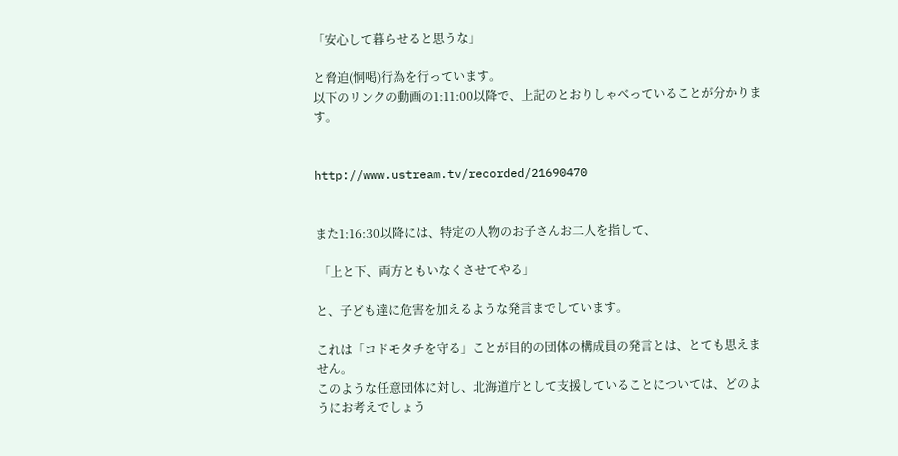「安心して暮らせると思うな」

と脅迫(恫喝)行為を行っています。
以下のリンクの動画の1:11:00以降で、上記のとおりしゃべっていることが分かります。


http://www.ustream.tv/recorded/21690470


また1:16:30以降には、特定の人物のお子さんお二人を指して、

 「上と下、両方ともいなくさせてやる」

と、子ども達に危害を加えるような発言までしています。

これは「コドモタチを守る」ことが目的の団体の構成員の発言とは、とても思えません。
このような任意団体に対し、北海道庁として支援していることについては、どのようにお考えでしょう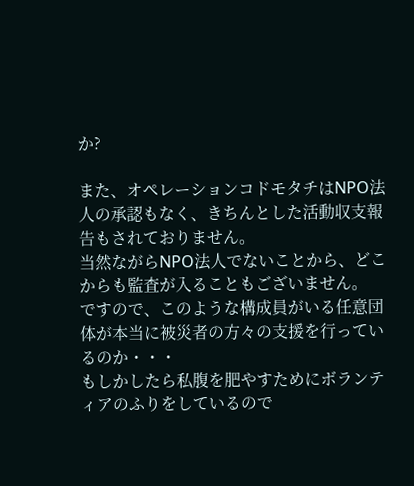か?

また、オペレーションコドモタチはNPO法人の承認もなく、きちんとした活動収支報告もされておりません。
当然ながらNPO法人でないことから、どこからも監査が入ることもございません。
ですので、このような構成員がいる任意団体が本当に被災者の方々の支援を行っているのか・・・
もしかしたら私腹を肥やすためにボランティアのふりをしているので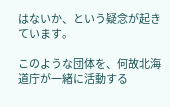はないか、という疑念が起きています。

このような団体を、何故北海道庁が一緒に活動する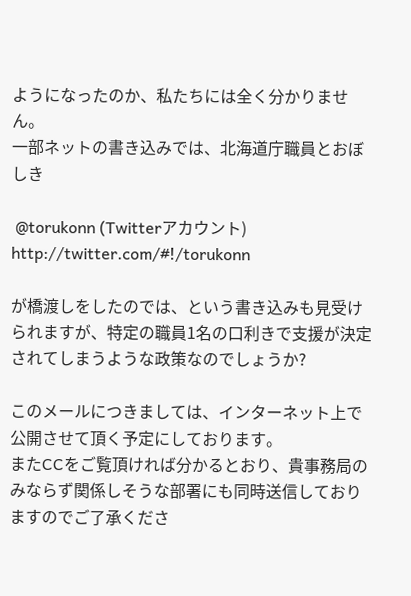ようになったのか、私たちには全く分かりません。
一部ネットの書き込みでは、北海道庁職員とおぼしき

 @torukonn (Twitterアカウント) http://twitter.com/#!/torukonn

が橋渡しをしたのでは、という書き込みも見受けられますが、特定の職員1名の口利きで支援が決定されてしまうような政策なのでしょうか?

このメールにつきましては、インターネット上で公開させて頂く予定にしております。
またCCをご覧頂ければ分かるとおり、貴事務局のみならず関係しそうな部署にも同時送信しておりますのでご了承くださ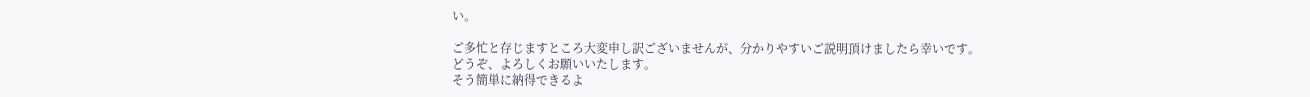い。

ご多忙と存じますところ大変申し訳ございませんが、分かりやすいご説明頂けましたら幸いです。
どうぞ、よろしくお願いいたします。
そう簡単に納得できるよ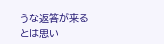うな返答が来るとは思い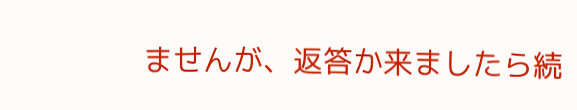ませんが、返答か来ましたら続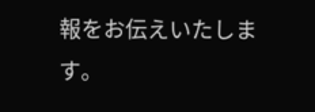報をお伝えいたします。